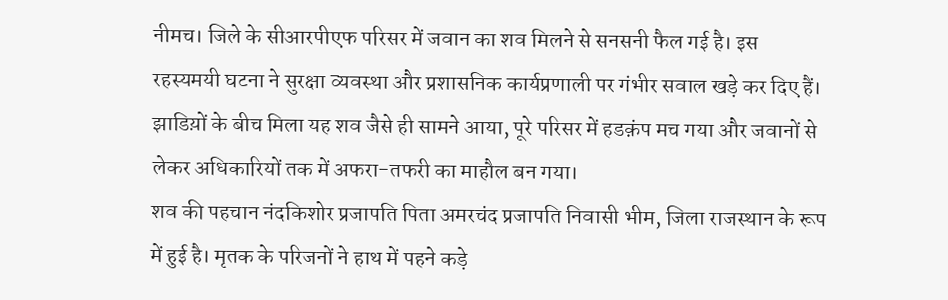नीमच। जिले के सीआरपीएफ परिसर में जवान का शव मिलने से सनसनी फैल गई है। इस रहस्यमयी घटना ने सुरक्षा व्यवस्था और प्रशासनिक कार्यप्रणाली पर गंभीर सवाल खड़े कर दिए हैं। झाडिय़ों के बीच मिला यह शव जैसे ही सामने आया, पूरे परिसर में हडक़ंप मच गया और जवानों से लेकर अधिकारियों तक में अफरा-तफरी का माहौल बन गया।
शव की पहचान नंदकिशोर प्रजापति पिता अमरचंद प्रजापति निवासी भीम, जिला राजस्थान के रूप में हुई है। मृतक के परिजनों ने हाथ में पहने कड़े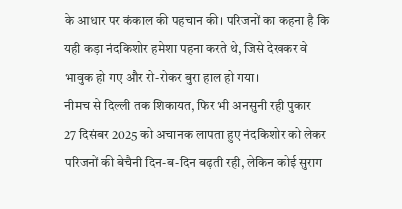के आधार पर कंकाल की पहचान की। परिजनों का कहना है कि यही कड़ा नंदकिशोर हमेशा पहना करते थे, जिसे देखकर वे भावुक हो गए और रो-रोकर बुरा हाल हो गया।
नीमच से दिल्ली तक शिकायत, फिर भी अनसुनी रही पुकार
27 दिसंबर 2025 को अचानक लापता हुए नंदकिशोर को लेकर परिजनों की बेचैनी दिन-ब-दिन बढ़ती रही, लेकिन कोई सुराग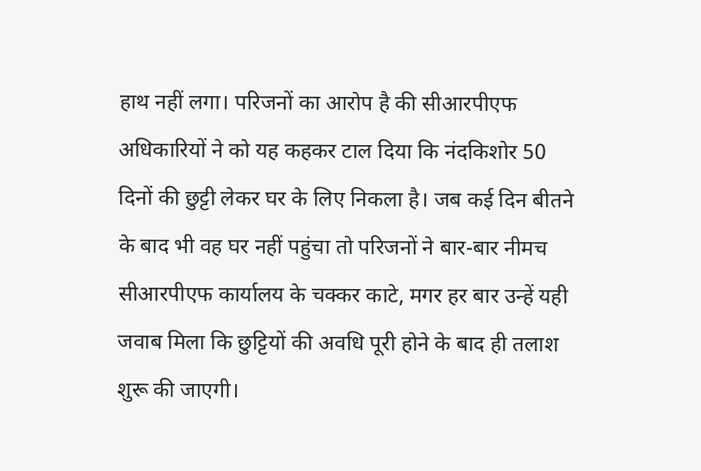हाथ नहीं लगा। परिजनों का आरोप है की सीआरपीएफ अधिकारियों ने को यह कहकर टाल दिया कि नंदकिशोर 50 दिनों की छुट्टी लेकर घर के लिए निकला है। जब कई दिन बीतने के बाद भी वह घर नहीं पहुंचा तो परिजनों ने बार-बार नीमच सीआरपीएफ कार्यालय के चक्कर काटे, मगर हर बार उन्हें यही जवाब मिला कि छुट्टियों की अवधि पूरी होने के बाद ही तलाश शुरू की जाएगी।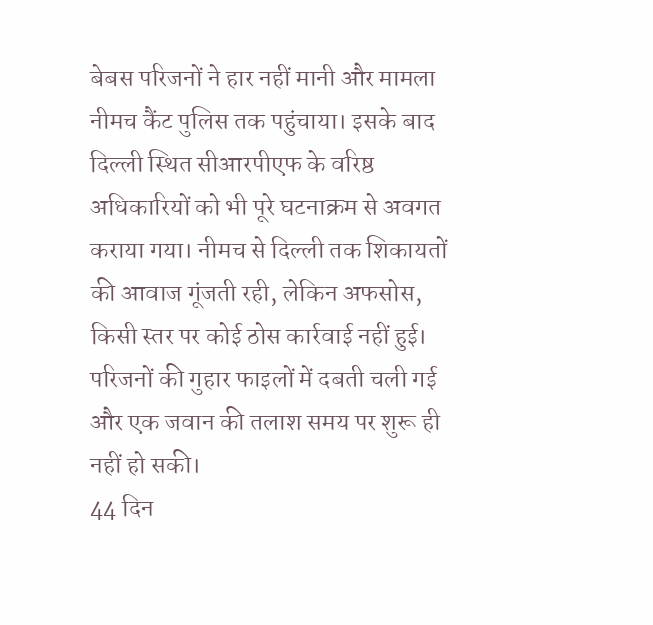बेबस परिजनों ने हार नहीं मानी और मामला नीमच कैंट पुलिस तक पहुंचाया। इसके बाद दिल्ली स्थित सीआरपीएफ के वरिष्ठ अधिकारियों को भी पूरे घटनाक्रम से अवगत कराया गया। नीमच से दिल्ली तक शिकायतों की आवाज गूंजती रही, लेकिन अफसोस, किसी स्तर पर कोई ठोस कार्रवाई नहीं हुई। परिजनों की गुहार फाइलों में दबती चली गई और एक जवान की तलाश समय पर शुरू ही नहीं हो सकी।
44 दिन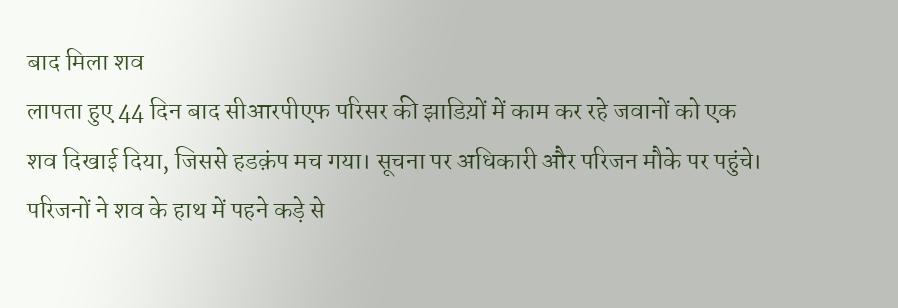बाद मिला शव
लापता हुए 44 दिन बाद सीआरपीएफ परिसर की झाडिय़ों में काम कर रहे जवानों को एक शव दिखाई दिया, जिससे हडक़ंप मच गया। सूचना पर अधिकारी और परिजन मौके पर पहुंचे। परिजनों ने शव के हाथ में पहने कड़े से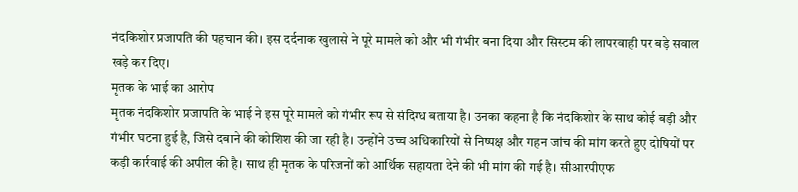नंदकिशोर प्रजापति की पहचान की। इस दर्दनाक खुलासे ने पूरे मामले को और भी गंभीर बना दिया और सिस्टम की लापरवाही पर बड़े सवाल खड़े कर दिए।
मृतक के भाई का आरोप
मृतक नंदकिशोर प्रजापति के भाई ने इस पूरे मामले को गंभीर रूप से संदिग्ध बताया है। उनका कहना है कि नंदकिशोर के साथ कोई बड़ी और गंभीर घटना हुई है, जिसे दबाने की कोशिश की जा रही है। उन्होंने उच्च अधिकारियों से निष्पक्ष और गहन जांच की मांग करते हुए दोषियों पर कड़ी कार्रवाई की अपील की है। साथ ही मृतक के परिजनों को आर्थिक सहायता देने की भी मांग की गई है। सीआरपीएफ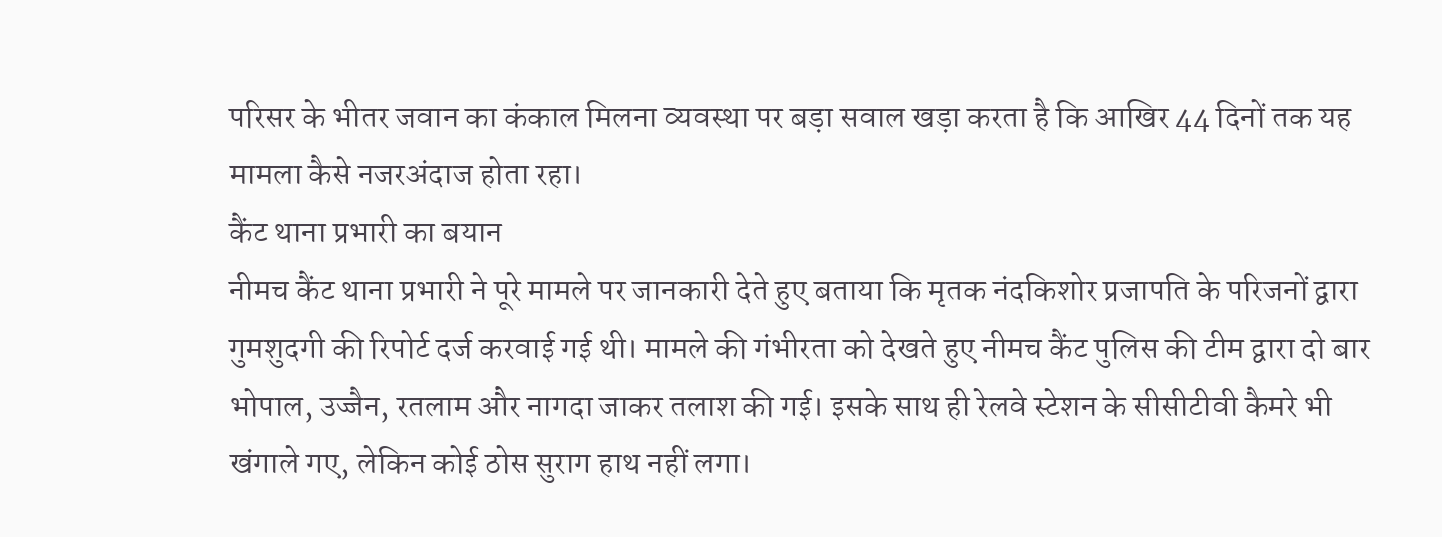परिसर के भीतर जवान का कंकाल मिलना व्यवस्था पर बड़ा सवाल खड़ा करता है कि आखिर 44 दिनों तक यह मामला कैसे नजरअंदाज होता रहा।
कैंट थाना प्रभारी का बयान
नीमच कैंट थाना प्रभारी ने पूरे मामले पर जानकारी देते हुए बताया कि मृतक नंदकिशोर प्रजापति के परिजनों द्वारा गुमशुदगी की रिपोर्ट दर्ज करवाई गई थी। मामले की गंभीरता को देखते हुए नीमच कैंट पुलिस की टीम द्वारा दो बार भोपाल, उज्जैन, रतलाम और नागदा जाकर तलाश की गई। इसके साथ ही रेलवे स्टेशन के सीसीटीवी कैमरे भी खंगाले गए, लेकिन कोई ठोस सुराग हाथ नहीं लगा।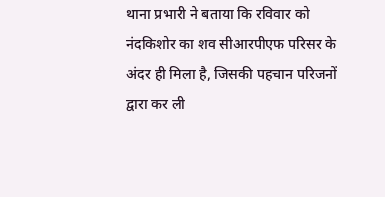थाना प्रभारी ने बताया कि रविवार को नंदकिशोर का शव सीआरपीएफ परिसर के अंदर ही मिला है, जिसकी पहचान परिजनों द्वारा कर ली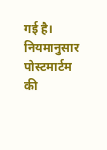गई है। नियमानुसार पोस्टमार्टम की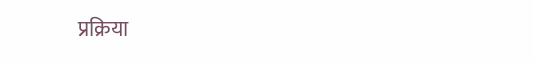प्रक्रिया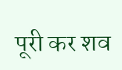पूरी कर शव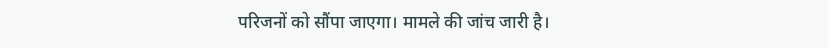परिजनों को सौंपा जाएगा। मामले की जांच जारी है।